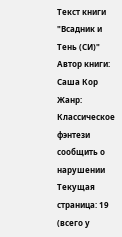Текст книги "Всадник и Тень (СИ)"
Автор книги: Саша Кор
Жанр:
Классическое фэнтези
сообщить о нарушении
Текущая страница: 19 (всего у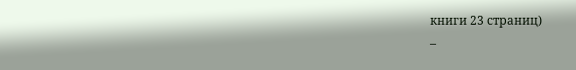книги 23 страниц)
–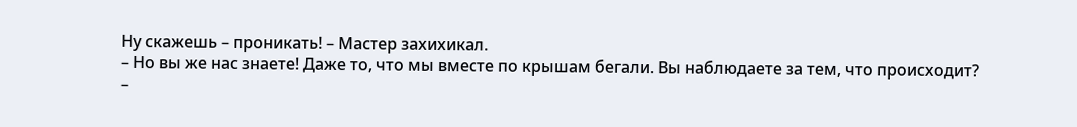Ну скажешь – проникать! – Мастер захихикал.
– Но вы же нас знаете! Даже то, что мы вместе по крышам бегали. Вы наблюдаете за тем, что происходит?
–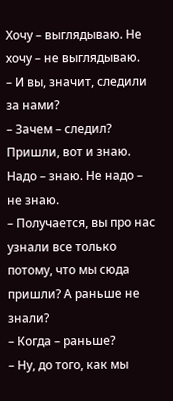Хочу – выглядываю. Не хочу – не выглядываю.
– И вы, значит, следили за нами?
– Зачем – следил? Пришли, вот и знаю. Надо – знаю. Не надо – не знаю.
– Получается, вы про нас узнали все только потому, что мы сюда пришли? А раньше не знали?
– Когда – раньше?
– Ну, до того, как мы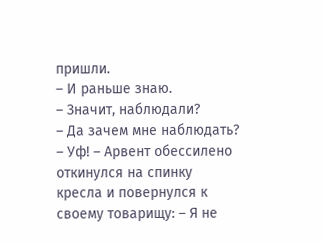пришли.
– И раньше знаю.
– Значит, наблюдали?
– Да зачем мне наблюдать?
– Уф! – Арвент обессилено откинулся на спинку кресла и повернулся к своему товарищу: – Я не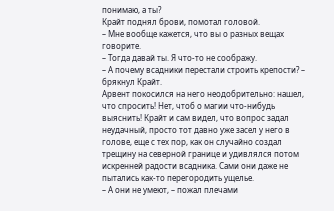понимаю, а ты?
Крайт поднял брови, помотал головой.
– Мне вообще кажется, что вы о разных вещах говорите.
– Тогда давай ты. Я что-то не соображу.
– А почему всадники перестали строить крепости? – брякнул Крайт.
Арвент покосился на него неодобрительно: нашел, что спросить! Нет, чтоб о магии что-нибудь выяснить! Крайт и сам видел, что вопрос задал неудачный, просто тот давно уже засел у него в голове, еще с тех пор, как он случайно создал трещину на северной границе и удивлялся потом искренней радости всадника. Сами они даже не пытались как-то перегородить ущелье.
– А они не умеют, – пожал плечами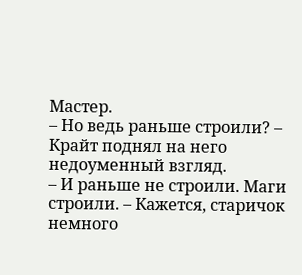Мастер.
– Но ведь раньше строили? – Крайт поднял на него недоуменный взгляд.
– И раньше не строили. Маги строили. – Кажется, старичок немного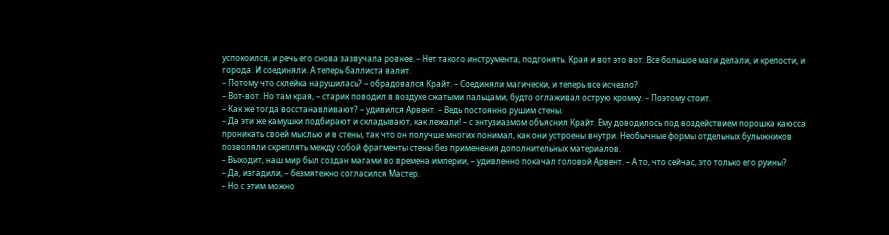успокоился, и речь его снова зазвучала ровнее. – Нет такого инструмента, подгонять. Края и вот это вот. Все большое маги делали, и крепости, и города. И соединяли. А теперь баллиста валит.
– Потому что склейка нарушилась? – обрадовался Крайт. – Соединяли магически, и теперь все исчезло?
– Вот-вот. Но там края, – старик поводил в воздухе сжатыми пальцами, будто оглаживал острую кромку. – Поэтому стоит.
– Как же тогда восстанавливают? – удивился Арвент. – Ведь постоянно рушим стены.
– Да эти же камушки подбирают и складывают, как лежали! – с энтузиазмом объяснил Крайт. Ему доводилось под воздействием порошка каюсса проникать своей мыслью и в стены, так что он получше многих понимал, как они устроены внутри. Необычные формы отдельных булыжников позволяли скреплять между собой фрагменты стены без применения дополнительных материалов.
– Выходит, наш мир был создан магами во времена империи, – удивленно покачал головой Арвент. – А то, что сейчас, это только его руины?
– Да, изгадили, – безмятежно согласился Мастер.
– Но с этим можно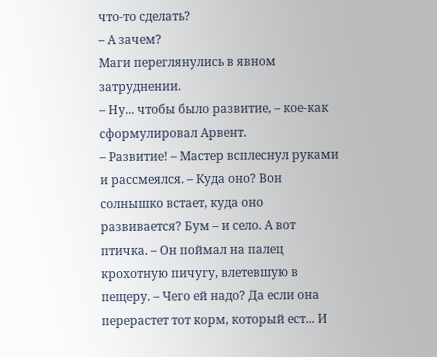что-то сделать?
– А зачем?
Маги переглянулись в явном затруднении.
– Ну... чтобы было развитие, – кое-как сформулировал Арвент.
– Развитие! – Мастер всплеснул руками и рассмеялся. – Куда оно? Вон солнышко встает, куда оно развивается? Бум – и село. А вот птичка. – Он поймал на палец крохотную пичугу, влетевшую в пещеру. – Чего ей надо? Да если она перерастет тот корм, который ест... И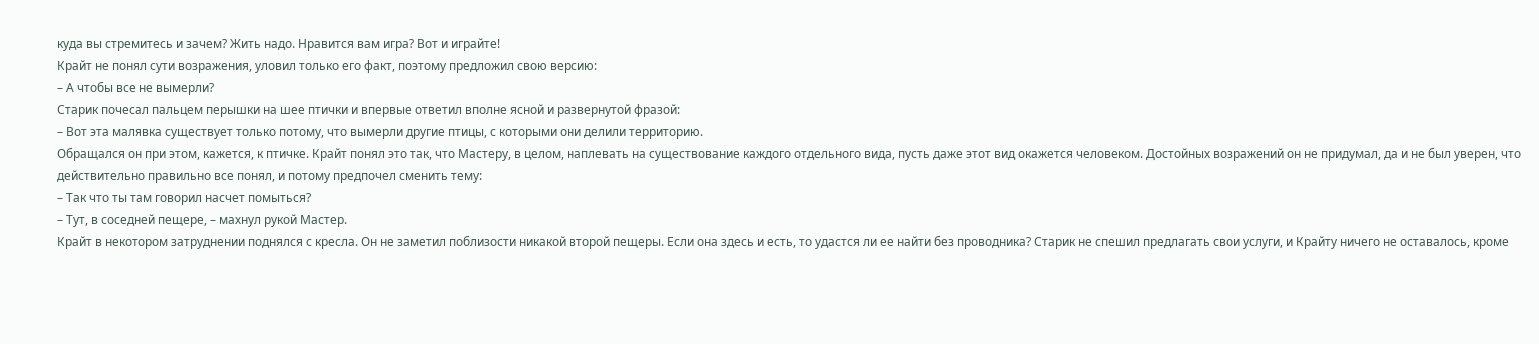куда вы стремитесь и зачем? Жить надо. Нравится вам игра? Вот и играйте!
Крайт не понял сути возражения, уловил только его факт, поэтому предложил свою версию:
– А чтобы все не вымерли?
Старик почесал пальцем перышки на шее птички и впервые ответил вполне ясной и развернутой фразой:
– Вот эта малявка существует только потому, что вымерли другие птицы, с которыми они делили территорию.
Обращался он при этом, кажется, к птичке. Крайт понял это так, что Мастеру, в целом, наплевать на существование каждого отдельного вида, пусть даже этот вид окажется человеком. Достойных возражений он не придумал, да и не был уверен, что действительно правильно все понял, и потому предпочел сменить тему:
– Так что ты там говорил насчет помыться?
– Тут, в соседней пещере, – махнул рукой Мастер.
Крайт в некотором затруднении поднялся с кресла. Он не заметил поблизости никакой второй пещеры. Если она здесь и есть, то удастся ли ее найти без проводника? Старик не спешил предлагать свои услуги, и Крайту ничего не оставалось, кроме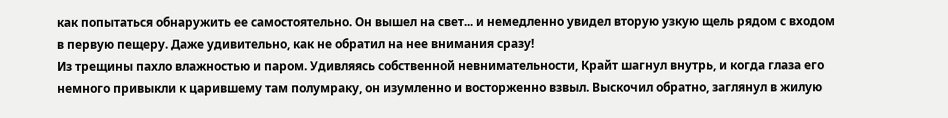как попытаться обнаружить ее самостоятельно. Он вышел на свет... и немедленно увидел вторую узкую щель рядом с входом в первую пещеру. Даже удивительно, как не обратил на нее внимания сразу!
Из трещины пахло влажностью и паром. Удивляясь собственной невнимательности, Крайт шагнул внутрь, и когда глаза его немного привыкли к царившему там полумраку, он изумленно и восторженно взвыл. Выскочил обратно, заглянул в жилую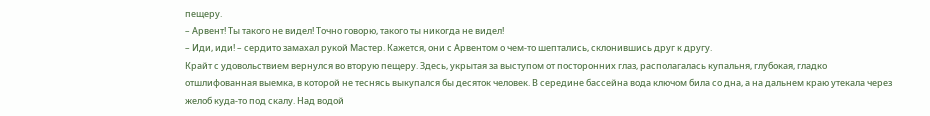пещеру.
– Арвент! Ты такого не видел! Точно говорю, такого ты никогда не видел!
– Иди, иди! – сердито замахал рукой Мастер. Кажется, они с Арвентом о чем-то шептались, склонившись друг к другу.
Крайт с удовольствием вернулся во вторую пещеру. Здесь, укрытая за выступом от посторонних глаз, располагалась купальня, глубокая, гладко отшлифованная выемка, в которой не теснясь выкупался бы десяток человек. В середине бассейна вода ключом била со дна, а на дальнем краю утекала через желоб куда-то под скалу. Над водой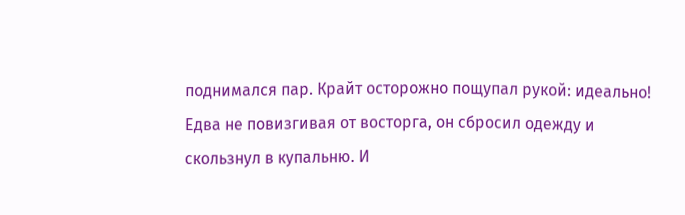поднимался пар. Крайт осторожно пощупал рукой: идеально! Едва не повизгивая от восторга, он сбросил одежду и скользнул в купальню. И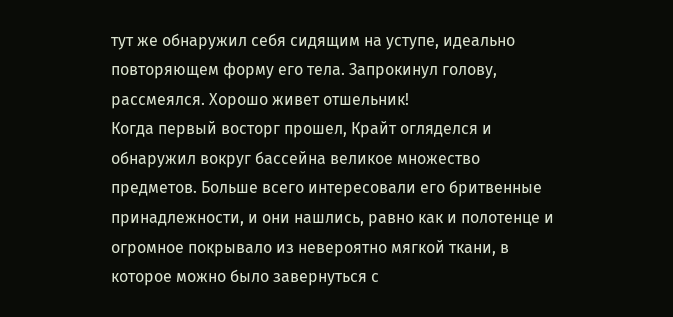тут же обнаружил себя сидящим на уступе, идеально повторяющем форму его тела. Запрокинул голову, рассмеялся. Хорошо живет отшельник!
Когда первый восторг прошел, Крайт огляделся и обнаружил вокруг бассейна великое множество предметов. Больше всего интересовали его бритвенные принадлежности, и они нашлись, равно как и полотенце и огромное покрывало из невероятно мягкой ткани, в которое можно было завернуться с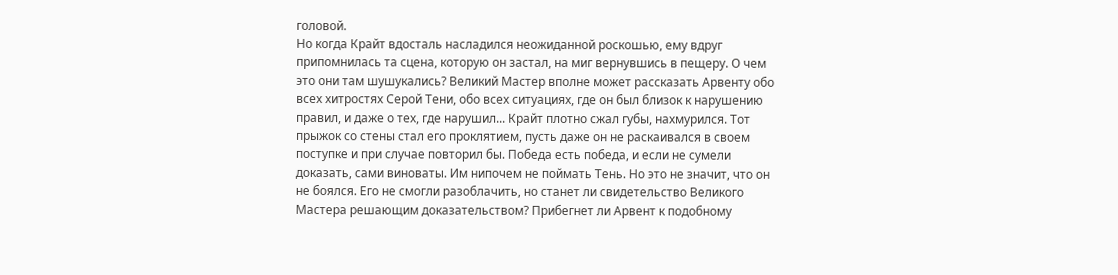головой.
Но когда Крайт вдосталь насладился неожиданной роскошью, ему вдруг припомнилась та сцена, которую он застал, на миг вернувшись в пещеру. О чем это они там шушукались? Великий Мастер вполне может рассказать Арвенту обо всех хитростях Серой Тени, обо всех ситуациях, где он был близок к нарушению правил, и даже о тех, где нарушил... Крайт плотно сжал губы, нахмурился. Тот прыжок со стены стал его проклятием, пусть даже он не раскаивался в своем поступке и при случае повторил бы. Победа есть победа, и если не сумели доказать, сами виноваты. Им нипочем не поймать Тень. Но это не значит, что он не боялся. Его не смогли разоблачить, но станет ли свидетельство Великого Мастера решающим доказательством? Прибегнет ли Арвент к подобному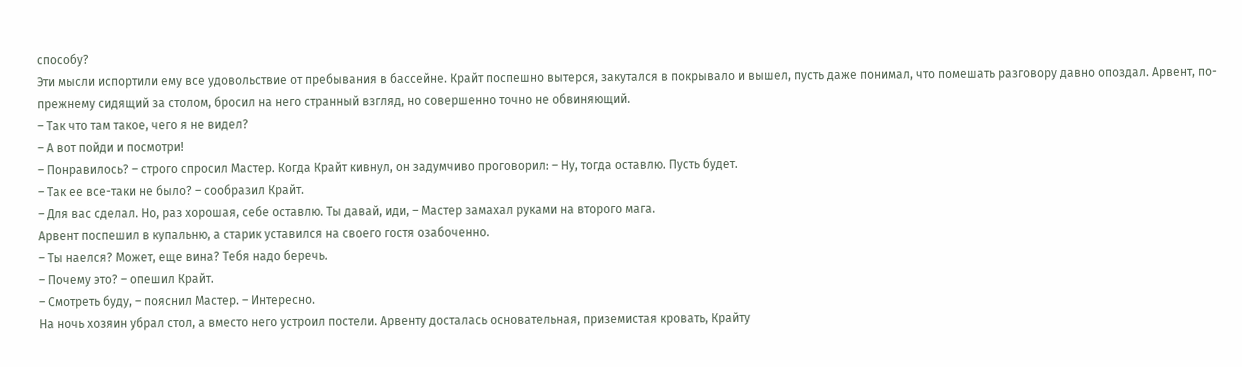способу?
Эти мысли испортили ему все удовольствие от пребывания в бассейне. Крайт поспешно вытерся, закутался в покрывало и вышел, пусть даже понимал, что помешать разговору давно опоздал. Арвент, по-прежнему сидящий за столом, бросил на него странный взгляд, но совершенно точно не обвиняющий.
– Так что там такое, чего я не видел?
– А вот пойди и посмотри!
– Понравилось? – строго спросил Мастер. Когда Крайт кивнул, он задумчиво проговорил: – Ну, тогда оставлю. Пусть будет.
– Так ее все-таки не было? – сообразил Крайт.
– Для вас сделал. Но, раз хорошая, себе оставлю. Ты давай, иди, – Мастер замахал руками на второго мага.
Арвент поспешил в купальню, а старик уставился на своего гостя озабоченно.
– Ты наелся? Может, еще вина? Тебя надо беречь.
– Почему это? – опешил Крайт.
– Смотреть буду, – пояснил Мастер. – Интересно.
На ночь хозяин убрал стол, а вместо него устроил постели. Арвенту досталась основательная, приземистая кровать, Крайту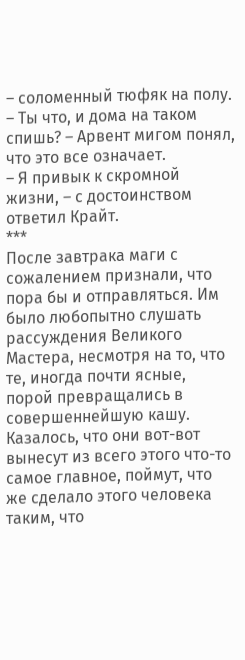– соломенный тюфяк на полу.
– Ты что, и дома на таком спишь? – Арвент мигом понял, что это все означает.
– Я привык к скромной жизни, – с достоинством ответил Крайт.
***
После завтрака маги с сожалением признали, что пора бы и отправляться. Им было любопытно слушать рассуждения Великого Мастера, несмотря на то, что те, иногда почти ясные, порой превращались в совершеннейшую кашу. Казалось, что они вот-вот вынесут из всего этого что-то самое главное, поймут, что же сделало этого человека таким, что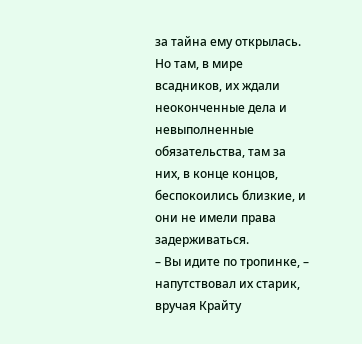за тайна ему открылась. Но там, в мире всадников, их ждали неоконченные дела и невыполненные обязательства, там за них, в конце концов, беспокоились близкие, и они не имели права задерживаться.
– Вы идите по тропинке, – напутствовал их старик, вручая Крайту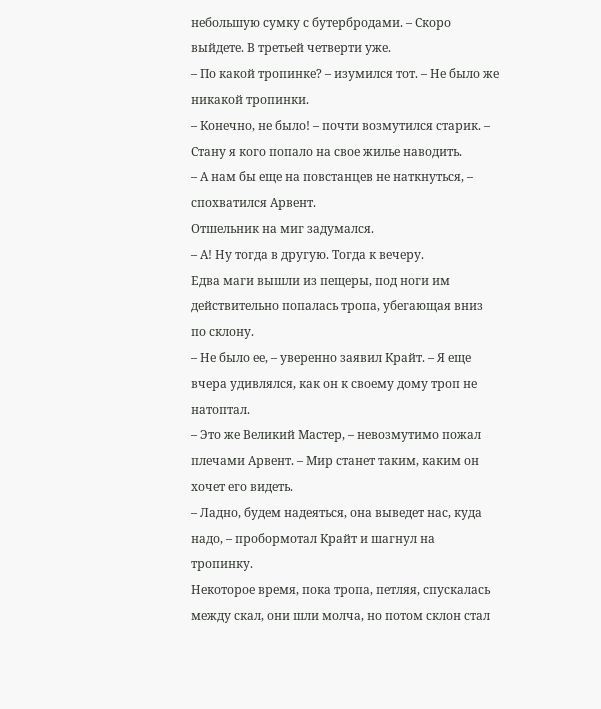небольшую сумку с бутербродами. – Скоро выйдете. В третьей четверти уже.
– По какой тропинке? – изумился тот. – Не было же никакой тропинки.
– Конечно, не было! – почти возмутился старик. – Стану я кого попало на свое жилье наводить.
– А нам бы еще на повстанцев не наткнуться, – спохватился Арвент.
Отшельник на миг задумался.
– А! Ну тогда в другую. Тогда к вечеру.
Едва маги вышли из пещеры, под ноги им действительно попалась тропа, убегающая вниз по склону.
– Не было ее, – уверенно заявил Крайт. – Я еще вчера удивлялся, как он к своему дому троп не натоптал.
– Это же Великий Мастер, – невозмутимо пожал плечами Арвент. – Мир станет таким, каким он хочет его видеть.
– Ладно, будем надеяться, она выведет нас, куда надо, – пробормотал Крайт и шагнул на тропинку.
Некоторое время, пока тропа, петляя, спускалась между скал, они шли молча, но потом склон стал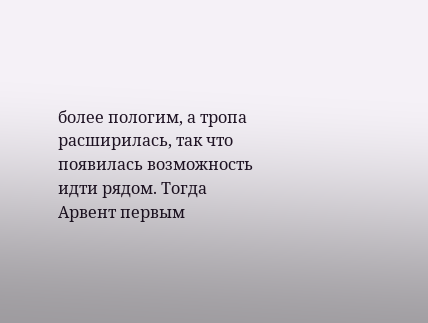более пологим, а тропа расширилась, так что появилась возможность идти рядом. Тогда Арвент первым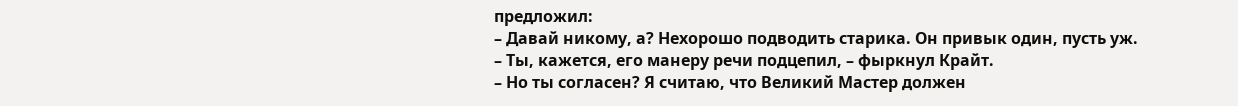предложил:
– Давай никому, а? Нехорошо подводить старика. Он привык один, пусть уж.
– Ты, кажется, его манеру речи подцепил, – фыркнул Крайт.
– Но ты согласен? Я считаю, что Великий Мастер должен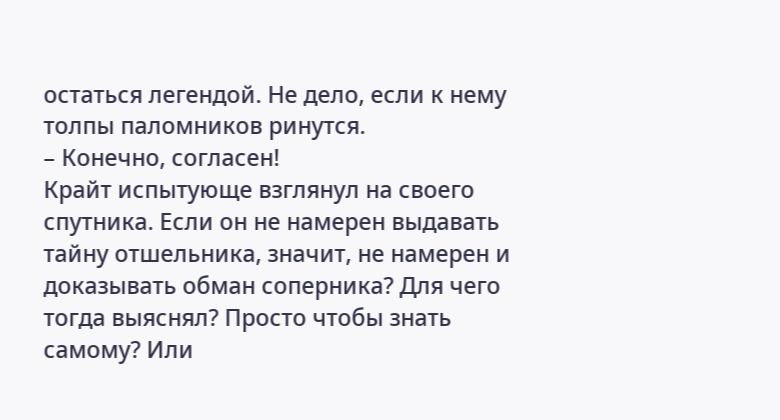остаться легендой. Не дело, если к нему толпы паломников ринутся.
– Конечно, согласен!
Крайт испытующе взглянул на своего спутника. Если он не намерен выдавать тайну отшельника, значит, не намерен и доказывать обман соперника? Для чего тогда выяснял? Просто чтобы знать самому? Или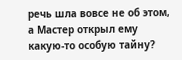речь шла вовсе не об этом, а Мастер открыл ему какую-то особую тайну?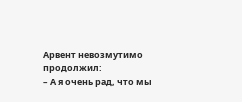Арвент невозмутимо продолжил:
– А я очень рад, что мы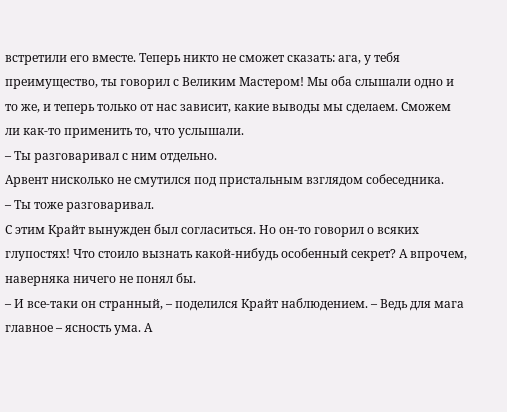встретили его вместе. Теперь никто не сможет сказать: ага, у тебя преимущество, ты говорил с Великим Мастером! Мы оба слышали одно и то же, и теперь только от нас зависит, какие выводы мы сделаем. Сможем ли как-то применить то, что услышали.
– Ты разговаривал с ним отдельно.
Арвент нисколько не смутился под пристальным взглядом собеседника.
– Ты тоже разговаривал.
С этим Крайт вынужден был согласиться. Но он-то говорил о всяких глупостях! Что стоило вызнать какой-нибудь особенный секрет? А впрочем, наверняка ничего не понял бы.
– И все-таки он странный, – поделился Крайт наблюдением. – Ведь для мага главное – ясность ума. А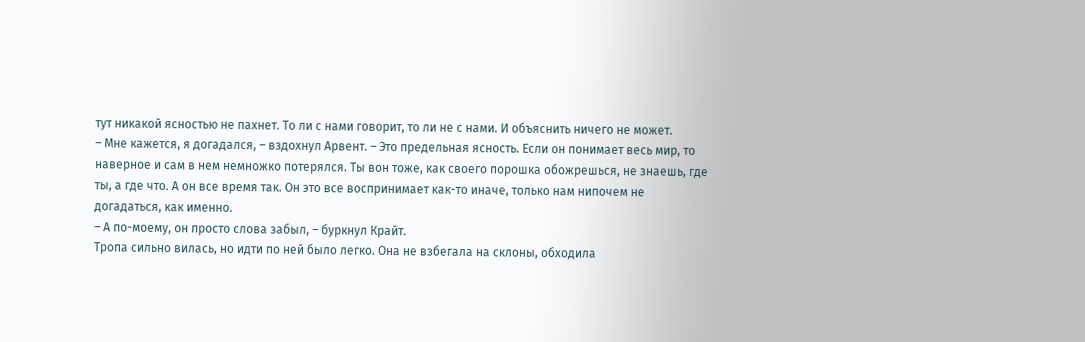тут никакой ясностью не пахнет. То ли с нами говорит, то ли не с нами. И объяснить ничего не может.
– Мне кажется, я догадался, – вздохнул Арвент. – Это предельная ясность. Если он понимает весь мир, то наверное и сам в нем немножко потерялся. Ты вон тоже, как своего порошка обожрешься, не знаешь, где ты, а где что. А он все время так. Он это все воспринимает как-то иначе, только нам нипочем не догадаться, как именно.
– А по-моему, он просто слова забыл, – буркнул Крайт.
Тропа сильно вилась, но идти по ней было легко. Она не взбегала на склоны, обходила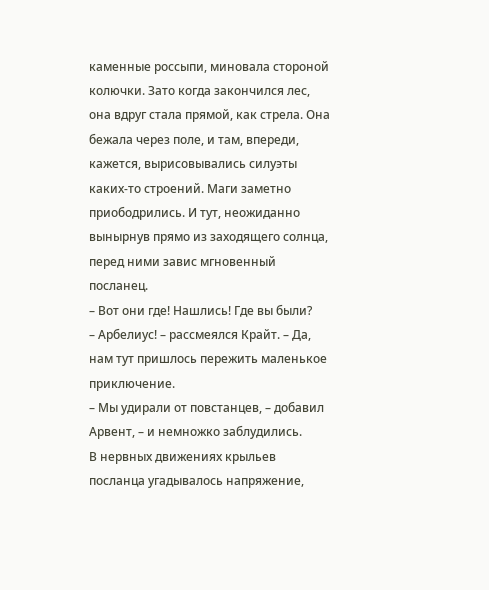каменные россыпи, миновала стороной колючки. Зато когда закончился лес, она вдруг стала прямой, как стрела. Она бежала через поле, и там, впереди, кажется, вырисовывались силуэты каких-то строений. Маги заметно приободрились. И тут, неожиданно вынырнув прямо из заходящего солнца, перед ними завис мгновенный посланец.
– Вот они где! Нашлись! Где вы были?
– Арбелиус! – рассмеялся Крайт. – Да, нам тут пришлось пережить маленькое приключение.
– Мы удирали от повстанцев, – добавил Арвент, – и немножко заблудились.
В нервных движениях крыльев посланца угадывалось напряжение,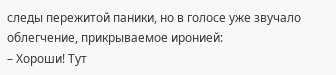следы пережитой паники, но в голосе уже звучало облегчение, прикрываемое иронией:
– Хороши! Тут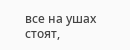все на ушах стоят,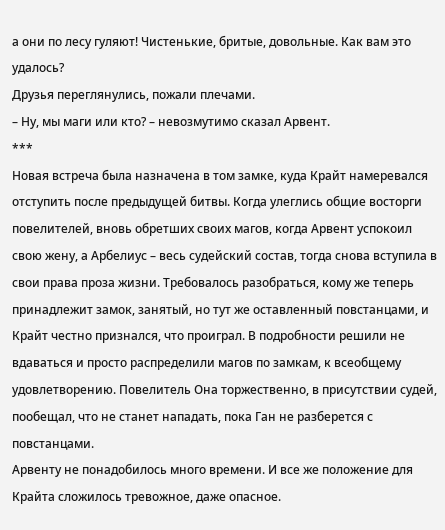а они по лесу гуляют! Чистенькие, бритые, довольные. Как вам это удалось?
Друзья переглянулись, пожали плечами.
– Ну, мы маги или кто? – невозмутимо сказал Арвент.
***
Новая встреча была назначена в том замке, куда Крайт намеревался отступить после предыдущей битвы. Когда улеглись общие восторги повелителей, вновь обретших своих магов, когда Арвент успокоил свою жену, а Арбелиус – весь судейский состав, тогда снова вступила в свои права проза жизни. Требовалось разобраться, кому же теперь принадлежит замок, занятый, но тут же оставленный повстанцами, и Крайт честно признался, что проиграл. В подробности решили не вдаваться и просто распределили магов по замкам, к всеобщему удовлетворению. Повелитель Она торжественно, в присутствии судей, пообещал, что не станет нападать, пока Ган не разберется с повстанцами.
Арвенту не понадобилось много времени. И все же положение для Крайта сложилось тревожное, даже опасное.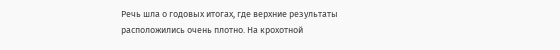Речь шла о годовых итогах, где верхние результаты расположились очень плотно. На крохотной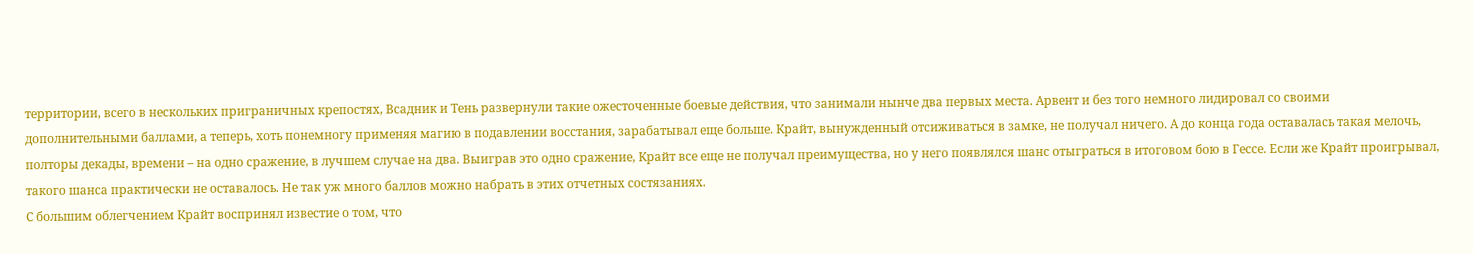территории, всего в нескольких приграничных крепостях, Всадник и Тень развернули такие ожесточенные боевые действия, что занимали нынче два первых места. Арвент и без того немного лидировал со своими дополнительными баллами, а теперь, хоть понемногу применяя магию в подавлении восстания, зарабатывал еще больше. Крайт, вынужденный отсиживаться в замке, не получал ничего. А до конца года оставалась такая мелочь, полторы декады, времени – на одно сражение, в лучшем случае на два. Выиграв это одно сражение, Крайт все еще не получал преимущества, но у него появлялся шанс отыграться в итоговом бою в Гессе. Если же Крайт проигрывал, такого шанса практически не оставалось. Не так уж много баллов можно набрать в этих отчетных состязаниях.
С большим облегчением Крайт воспринял известие о том, что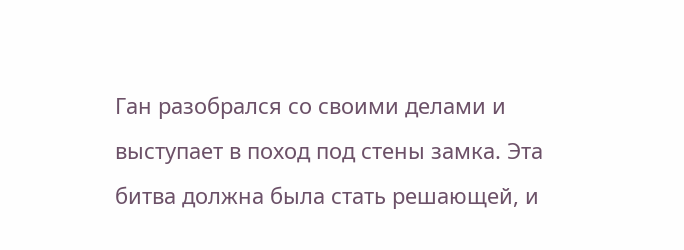Ган разобрался со своими делами и выступает в поход под стены замка. Эта битва должна была стать решающей, и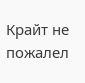Крайт не пожалел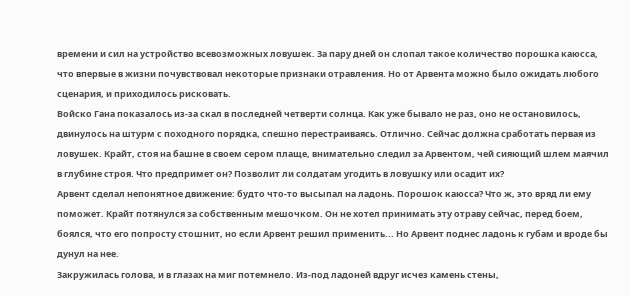времени и сил на устройство всевозможных ловушек. За пару дней он слопал такое количество порошка каюсса, что впервые в жизни почувствовал некоторые признаки отравления. Но от Арвента можно было ожидать любого сценария, и приходилось рисковать.
Войско Гана показалось из-за скал в последней четверти солнца. Как уже бывало не раз, оно не остановилось, двинулось на штурм с походного порядка, спешно перестраиваясь. Отлично. Сейчас должна сработать первая из ловушек. Крайт, стоя на башне в своем сером плаще, внимательно следил за Арвентом, чей сияющий шлем маячил в глубине строя. Что предпримет он? Позволит ли солдатам угодить в ловушку или осадит их?
Арвент сделал непонятное движение: будто что-то высыпал на ладонь. Порошок каюсса? Что ж, это вряд ли ему поможет. Крайт потянулся за собственным мешочком. Он не хотел принимать эту отраву сейчас, перед боем, боялся, что его попросту стошнит, но если Арвент решил применить... Но Арвент поднес ладонь к губам и вроде бы дунул на нее.
Закружилась голова, и в глазах на миг потемнело. Из-под ладоней вдруг исчез камень стены,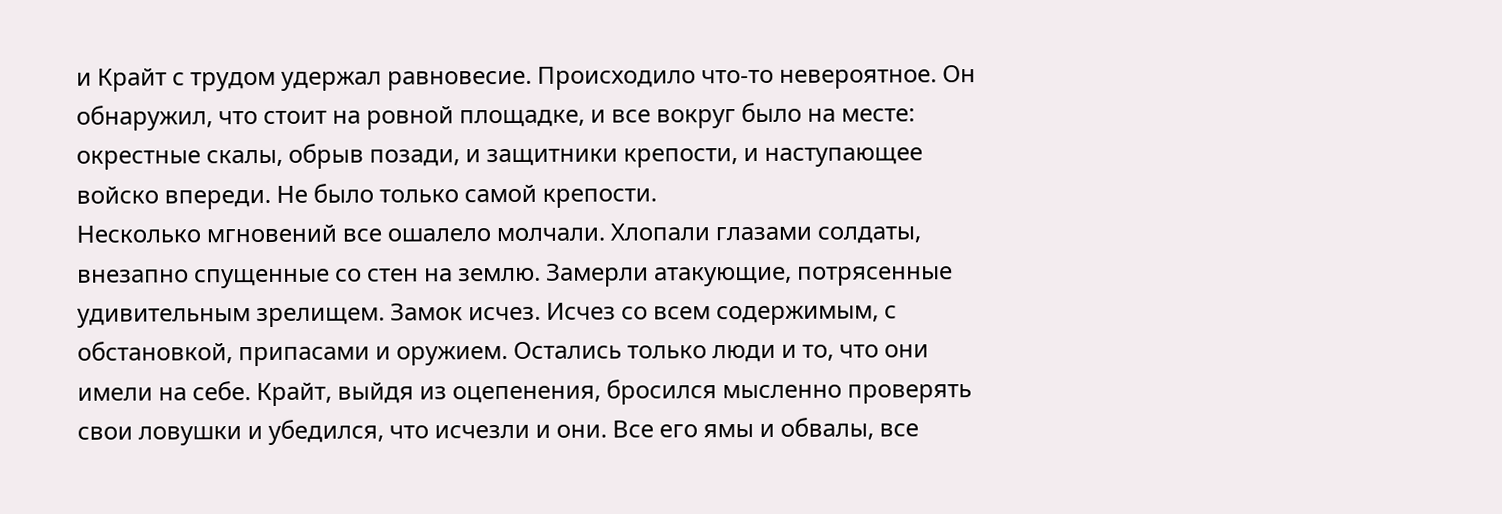и Крайт с трудом удержал равновесие. Происходило что-то невероятное. Он обнаружил, что стоит на ровной площадке, и все вокруг было на месте: окрестные скалы, обрыв позади, и защитники крепости, и наступающее войско впереди. Не было только самой крепости.
Несколько мгновений все ошалело молчали. Хлопали глазами солдаты, внезапно спущенные со стен на землю. Замерли атакующие, потрясенные удивительным зрелищем. Замок исчез. Исчез со всем содержимым, с обстановкой, припасами и оружием. Остались только люди и то, что они имели на себе. Крайт, выйдя из оцепенения, бросился мысленно проверять свои ловушки и убедился, что исчезли и они. Все его ямы и обвалы, все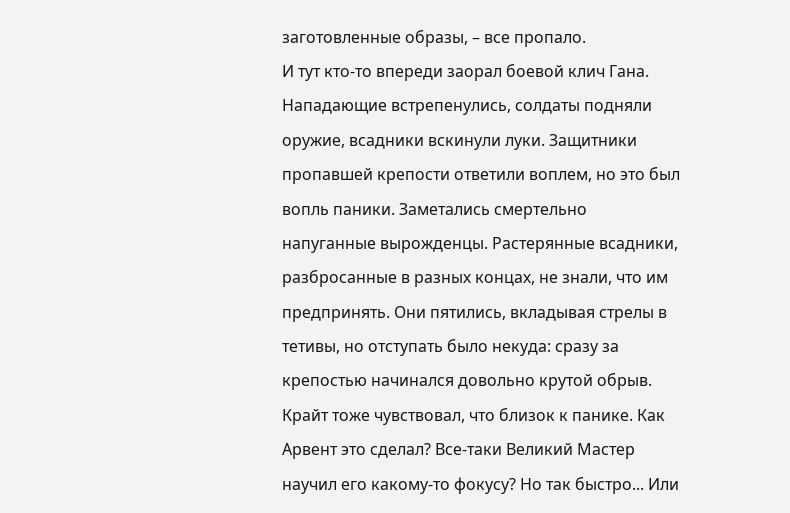заготовленные образы, – все пропало.
И тут кто-то впереди заорал боевой клич Гана. Нападающие встрепенулись, солдаты подняли оружие, всадники вскинули луки. Защитники пропавшей крепости ответили воплем, но это был вопль паники. Заметались смертельно напуганные вырожденцы. Растерянные всадники, разбросанные в разных концах, не знали, что им предпринять. Они пятились, вкладывая стрелы в тетивы, но отступать было некуда: сразу за крепостью начинался довольно крутой обрыв.
Крайт тоже чувствовал, что близок к панике. Как Арвент это сделал? Все-таки Великий Мастер научил его какому-то фокусу? Но так быстро... Или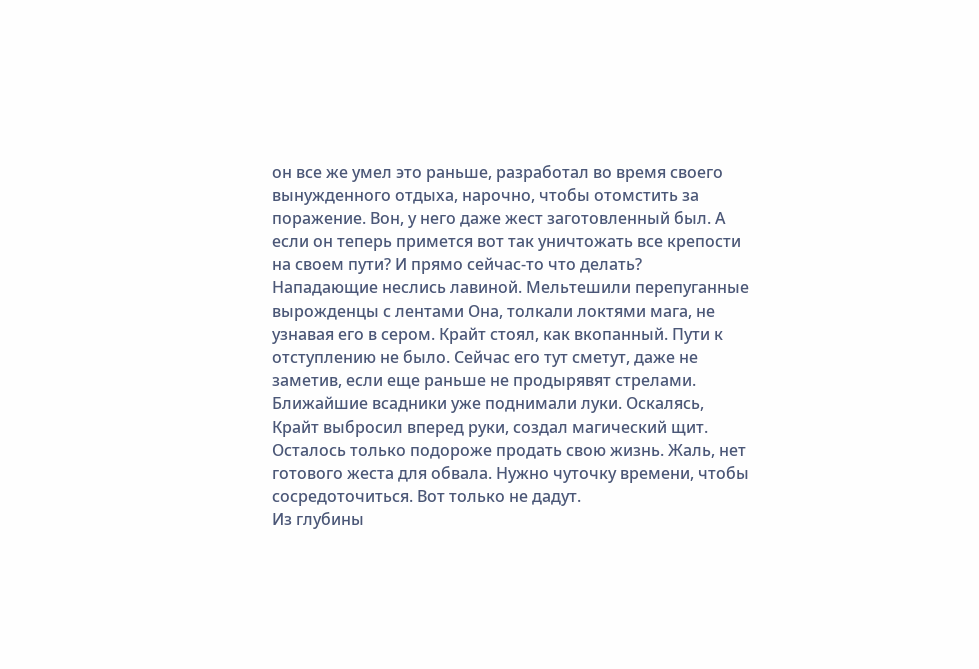он все же умел это раньше, разработал во время своего вынужденного отдыха, нарочно, чтобы отомстить за поражение. Вон, у него даже жест заготовленный был. А если он теперь примется вот так уничтожать все крепости на своем пути? И прямо сейчас-то что делать?
Нападающие неслись лавиной. Мельтешили перепуганные вырожденцы с лентами Она, толкали локтями мага, не узнавая его в сером. Крайт стоял, как вкопанный. Пути к отступлению не было. Сейчас его тут сметут, даже не заметив, если еще раньше не продырявят стрелами. Ближайшие всадники уже поднимали луки. Оскалясь, Крайт выбросил вперед руки, создал магический щит. Осталось только подороже продать свою жизнь. Жаль, нет готового жеста для обвала. Нужно чуточку времени, чтобы сосредоточиться. Вот только не дадут.
Из глубины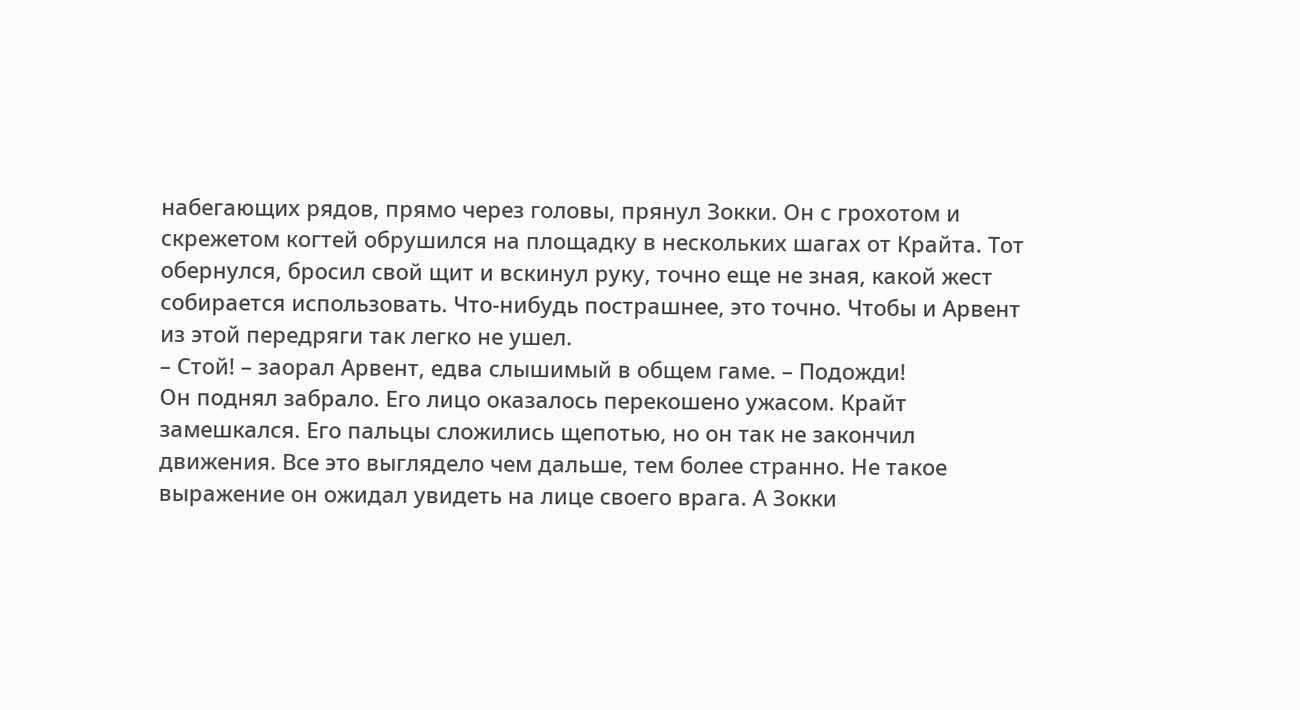набегающих рядов, прямо через головы, прянул Зокки. Он с грохотом и скрежетом когтей обрушился на площадку в нескольких шагах от Крайта. Тот обернулся, бросил свой щит и вскинул руку, точно еще не зная, какой жест собирается использовать. Что-нибудь пострашнее, это точно. Чтобы и Арвент из этой передряги так легко не ушел.
– Стой! – заорал Арвент, едва слышимый в общем гаме. – Подожди!
Он поднял забрало. Его лицо оказалось перекошено ужасом. Крайт замешкался. Его пальцы сложились щепотью, но он так не закончил движения. Все это выглядело чем дальше, тем более странно. Не такое выражение он ожидал увидеть на лице своего врага. А Зокки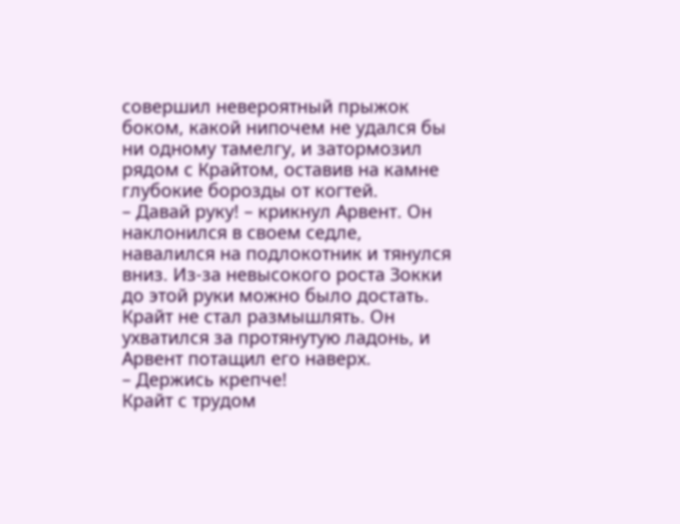совершил невероятный прыжок боком, какой нипочем не удался бы ни одному тамелгу, и затормозил рядом с Крайтом, оставив на камне глубокие борозды от когтей.
– Давай руку! – крикнул Арвент. Он наклонился в своем седле, навалился на подлокотник и тянулся вниз. Из-за невысокого роста Зокки до этой руки можно было достать. Крайт не стал размышлять. Он ухватился за протянутую ладонь, и Арвент потащил его наверх.
– Держись крепче!
Крайт с трудом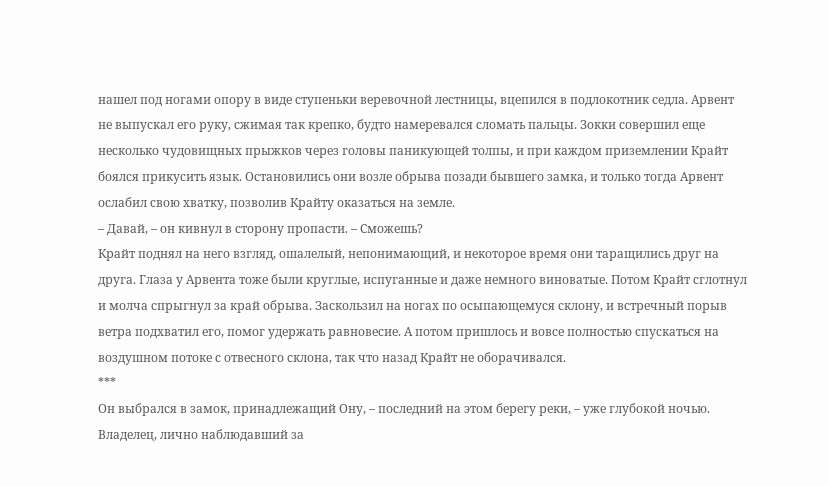нашел под ногами опору в виде ступеньки веревочной лестницы, вцепился в подлокотник седла. Арвент не выпускал его руку, сжимая так крепко, будто намеревался сломать пальцы. Зокки совершил еще несколько чудовищных прыжков через головы паникующей толпы, и при каждом приземлении Крайт боялся прикусить язык. Остановились они возле обрыва позади бывшего замка, и только тогда Арвент ослабил свою хватку, позволив Крайту оказаться на земле.
– Давай, – он кивнул в сторону пропасти. – Сможешь?
Крайт поднял на него взгляд, ошалелый, непонимающий, и некоторое время они таращились друг на друга. Глаза у Арвента тоже были круглые, испуганные и даже немного виноватые. Потом Крайт сглотнул и молча спрыгнул за край обрыва. Заскользил на ногах по осыпающемуся склону, и встречный порыв ветра подхватил его, помог удержать равновесие. А потом пришлось и вовсе полностью спускаться на воздушном потоке с отвесного склона, так что назад Крайт не оборачивался.
***
Он выбрался в замок, принадлежащий Ону, – последний на этом берегу реки, – уже глубокой ночью. Владелец, лично наблюдавший за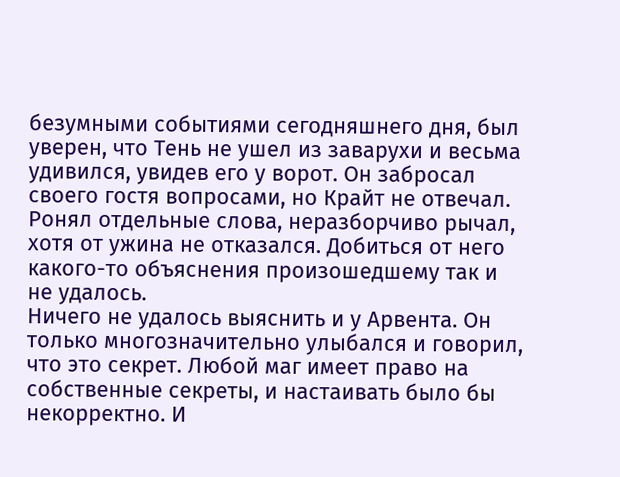безумными событиями сегодняшнего дня, был уверен, что Тень не ушел из заварухи и весьма удивился, увидев его у ворот. Он забросал своего гостя вопросами, но Крайт не отвечал. Ронял отдельные слова, неразборчиво рычал, хотя от ужина не отказался. Добиться от него какого-то объяснения произошедшему так и не удалось.
Ничего не удалось выяснить и у Арвента. Он только многозначительно улыбался и говорил, что это секрет. Любой маг имеет право на собственные секреты, и настаивать было бы некорректно. И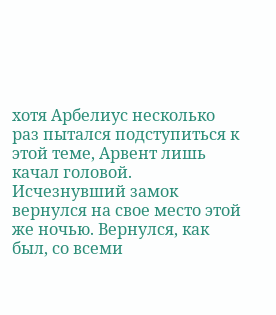хотя Арбелиус несколько раз пытался подступиться к этой теме, Арвент лишь качал головой.
Исчезнувший замок вернулся на свое место этой же ночью. Вернулся, как был, со всеми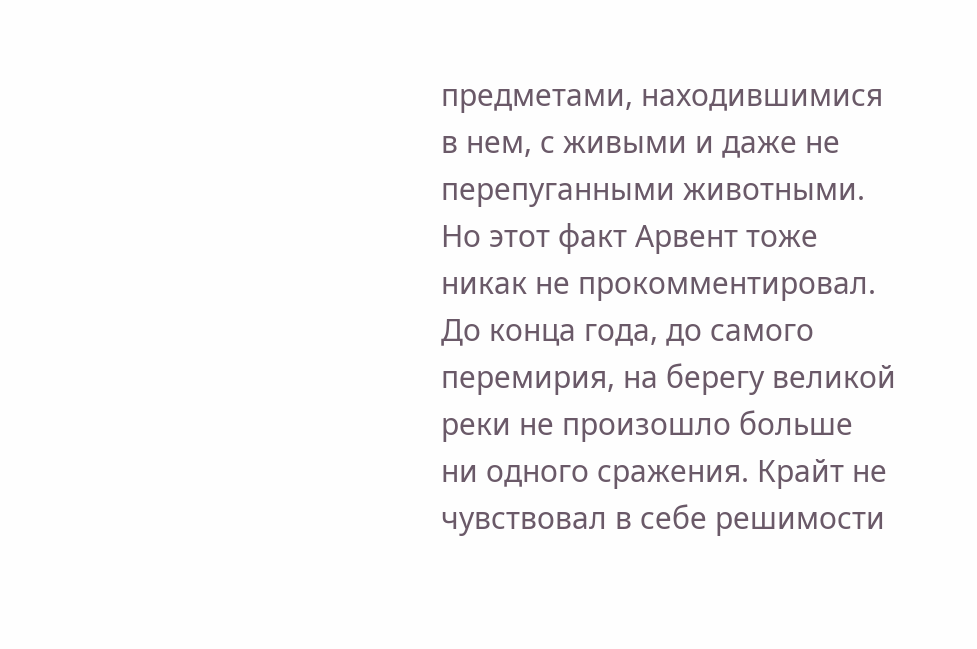предметами, находившимися в нем, с живыми и даже не перепуганными животными. Но этот факт Арвент тоже никак не прокомментировал.
До конца года, до самого перемирия, на берегу великой реки не произошло больше ни одного сражения. Крайт не чувствовал в себе решимости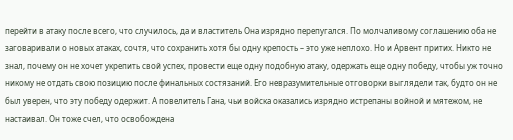перейти в атаку после всего, что случилось, да и властитель Она изрядно перепугался. По молчаливому соглашению оба не заговаривали о новых атаках, сочтя, что сохранить хотя бы одну крепость – это уже неплохо. Но и Арвент притих. Никто не знал, почему он не хочет укрепить свой успех, провести еще одну подобную атаку, одержать еще одну победу, чтобы уж точно никому не отдать свою позицию после финальных состязаний. Его невразумительные отговорки выглядели так, будто он не был уверен, что эту победу одержит. А повелитель Гана, чьи войска оказались изрядно истрепаны войной и мятежом, не настаивал. Он тоже счел, что освобождена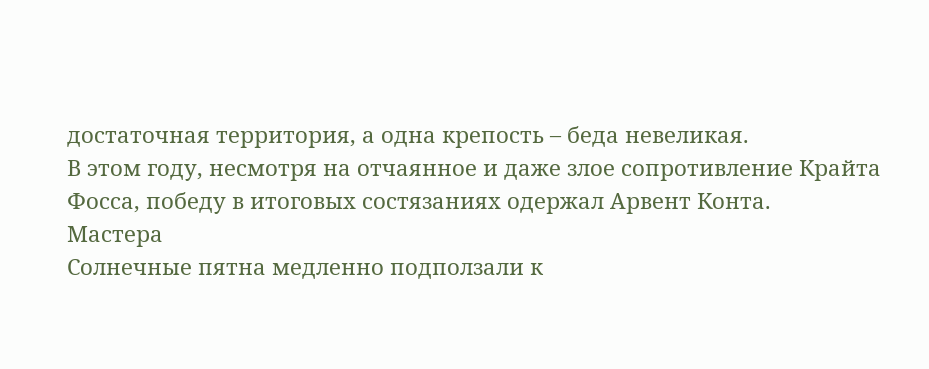достаточная территория, а одна крепость – беда невеликая.
В этом году, несмотря на отчаянное и даже злое сопротивление Крайта Фосса, победу в итоговых состязаниях одержал Арвент Конта.
Мастера
Солнечные пятна медленно подползали к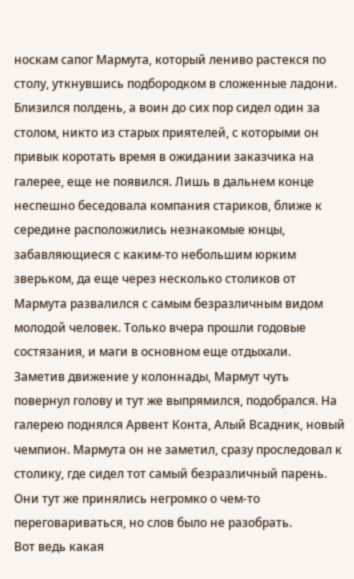носкам сапог Мармута, который лениво растекся по столу, уткнувшись подбородком в сложенные ладони. Близился полдень, а воин до сих пор сидел один за столом, никто из старых приятелей, с которыми он привык коротать время в ожидании заказчика на галерее, еще не появился. Лишь в дальнем конце неспешно беседовала компания стариков, ближе к середине расположились незнакомые юнцы, забавляющиеся с каким-то небольшим юрким зверьком, да еще через несколько столиков от Мармута развалился с самым безразличным видом молодой человек. Только вчера прошли годовые состязания, и маги в основном еще отдыхали.
Заметив движение у колоннады, Мармут чуть повернул голову и тут же выпрямился, подобрался. На галерею поднялся Арвент Конта, Алый Всадник, новый чемпион. Мармута он не заметил, сразу проследовал к столику, где сидел тот самый безразличный парень. Они тут же принялись негромко о чем-то переговариваться, но слов было не разобрать.
Вот ведь какая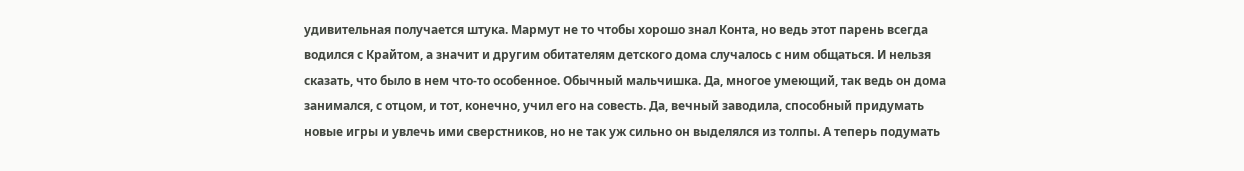удивительная получается штука. Мармут не то чтобы хорошо знал Конта, но ведь этот парень всегда водился с Крайтом, а значит и другим обитателям детского дома случалось с ним общаться. И нельзя сказать, что было в нем что-то особенное. Обычный мальчишка. Да, многое умеющий, так ведь он дома занимался, с отцом, и тот, конечно, учил его на совесть. Да, вечный заводила, способный придумать новые игры и увлечь ими сверстников, но не так уж сильно он выделялся из толпы. А теперь подумать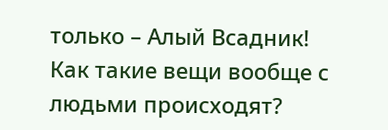только – Алый Всадник! Как такие вещи вообще с людьми происходят?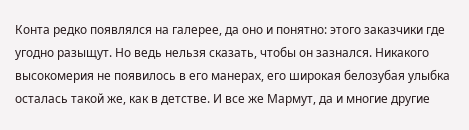Конта редко появлялся на галерее, да оно и понятно: этого заказчики где угодно разыщут. Но ведь нельзя сказать, чтобы он зазнался. Никакого высокомерия не появилось в его манерах, его широкая белозубая улыбка осталась такой же, как в детстве. И все же Мармут, да и многие другие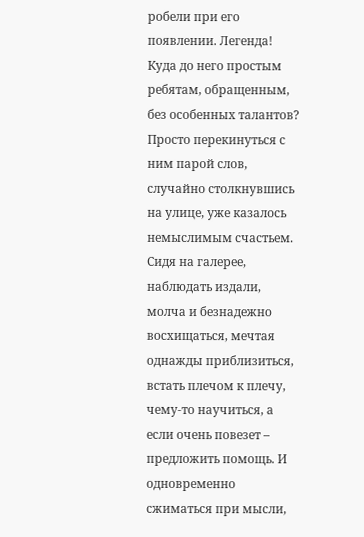робели при его появлении. Легенда! Куда до него простым ребятам, обращенным, без особенных талантов? Просто перекинуться с ним парой слов, случайно столкнувшись на улице, уже казалось немыслимым счастьем. Сидя на галерее, наблюдать издали, молча и безнадежно восхищаться, мечтая однажды приблизиться, встать плечом к плечу, чему-то научиться, а если очень повезет – предложить помощь. И одновременно сжиматься при мысли,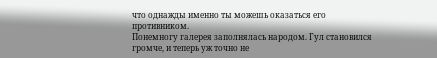что однажды именно ты можешь оказаться его противником.
Понемногу галерея заполнялась народом. Гул становился громче, и теперь уж точно не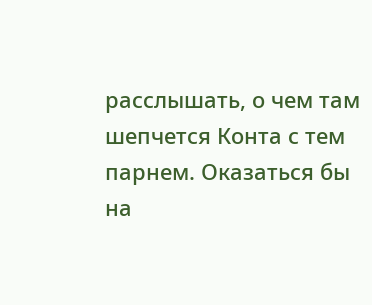расслышать, о чем там шепчется Конта с тем парнем. Оказаться бы на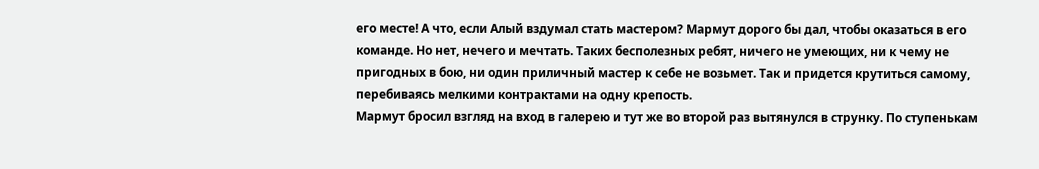его месте! А что, если Алый вздумал стать мастером? Мармут дорого бы дал, чтобы оказаться в его команде. Но нет, нечего и мечтать. Таких бесполезных ребят, ничего не умеющих, ни к чему не пригодных в бою, ни один приличный мастер к себе не возьмет. Так и придется крутиться самому, перебиваясь мелкими контрактами на одну крепость.
Мармут бросил взгляд на вход в галерею и тут же во второй раз вытянулся в струнку. По ступенькам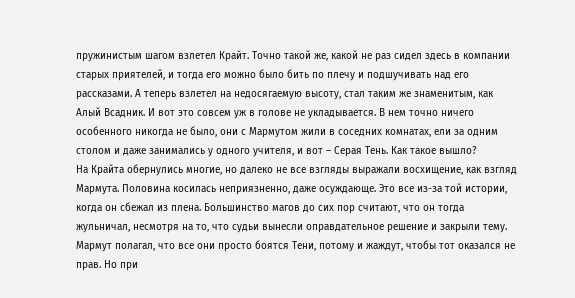пружинистым шагом взлетел Крайт. Точно такой же, какой не раз сидел здесь в компании старых приятелей, и тогда его можно было бить по плечу и подшучивать над его рассказами. А теперь взлетел на недосягаемую высоту, стал таким же знаменитым, как Алый Всадник. И вот это совсем уж в голове не укладывается. В нем точно ничего особенного никогда не было, они с Мармутом жили в соседних комнатах, ели за одним столом и даже занимались у одного учителя, и вот – Серая Тень. Как такое вышло?
На Крайта обернулись многие, но далеко не все взгляды выражали восхищение, как взгляд Мармута. Половина косилась неприязненно, даже осуждающе. Это все из-за той истории, когда он сбежал из плена. Большинство магов до сих пор считают, что он тогда жульничал, несмотря на то, что судьи вынесли оправдательное решение и закрыли тему. Мармут полагал, что все они просто боятся Тени, потому и жаждут, чтобы тот оказался не прав. Но при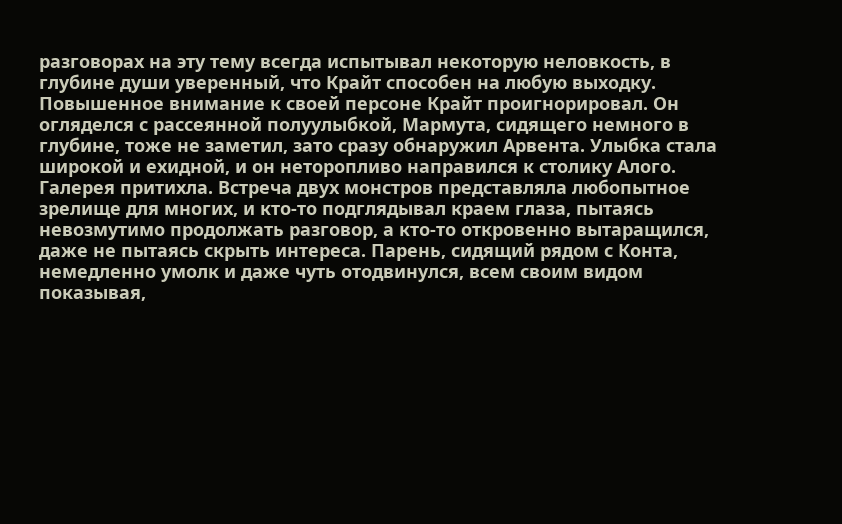разговорах на эту тему всегда испытывал некоторую неловкость, в глубине души уверенный, что Крайт способен на любую выходку.
Повышенное внимание к своей персоне Крайт проигнорировал. Он огляделся с рассеянной полуулыбкой, Мармута, сидящего немного в глубине, тоже не заметил, зато сразу обнаружил Арвента. Улыбка стала широкой и ехидной, и он неторопливо направился к столику Алого.
Галерея притихла. Встреча двух монстров представляла любопытное зрелище для многих, и кто-то подглядывал краем глаза, пытаясь невозмутимо продолжать разговор, а кто-то откровенно вытаращился, даже не пытаясь скрыть интереса. Парень, сидящий рядом с Конта, немедленно умолк и даже чуть отодвинулся, всем своим видом показывая,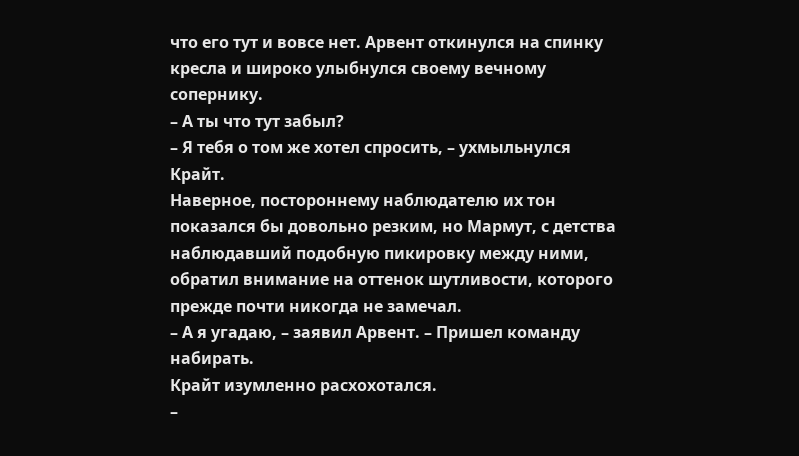что его тут и вовсе нет. Арвент откинулся на спинку кресла и широко улыбнулся своему вечному сопернику.
– А ты что тут забыл?
– Я тебя о том же хотел спросить, – ухмыльнулся Крайт.
Наверное, постороннему наблюдателю их тон показался бы довольно резким, но Мармут, с детства наблюдавший подобную пикировку между ними, обратил внимание на оттенок шутливости, которого прежде почти никогда не замечал.
– А я угадаю, – заявил Арвент. – Пришел команду набирать.
Крайт изумленно расхохотался.
–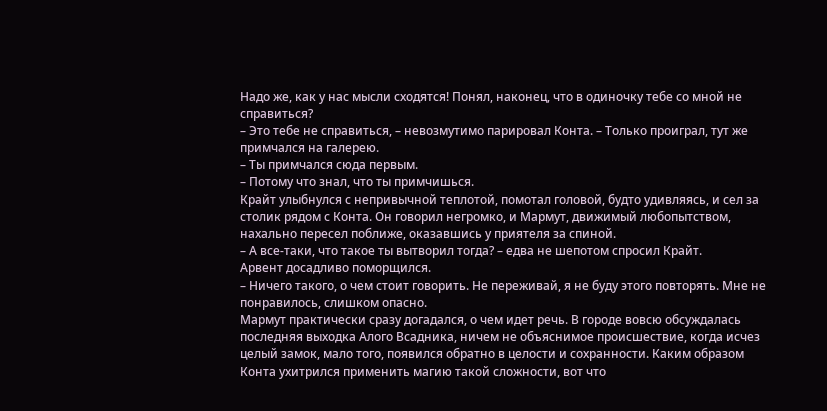Надо же, как у нас мысли сходятся! Понял, наконец, что в одиночку тебе со мной не справиться?
– Это тебе не справиться, – невозмутимо парировал Конта. – Только проиграл, тут же примчался на галерею.
– Ты примчался сюда первым.
– Потому что знал, что ты примчишься.
Крайт улыбнулся с непривычной теплотой, помотал головой, будто удивляясь, и сел за столик рядом с Конта. Он говорил негромко, и Мармут, движимый любопытством, нахально пересел поближе, оказавшись у приятеля за спиной.
– А все-таки, что такое ты вытворил тогда? – едва не шепотом спросил Крайт.
Арвент досадливо поморщился.
– Ничего такого, о чем стоит говорить. Не переживай, я не буду этого повторять. Мне не понравилось, слишком опасно.
Мармут практически сразу догадался, о чем идет речь. В городе вовсю обсуждалась последняя выходка Алого Всадника, ничем не объяснимое происшествие, когда исчез целый замок, мало того, появился обратно в целости и сохранности. Каким образом Конта ухитрился применить магию такой сложности, вот что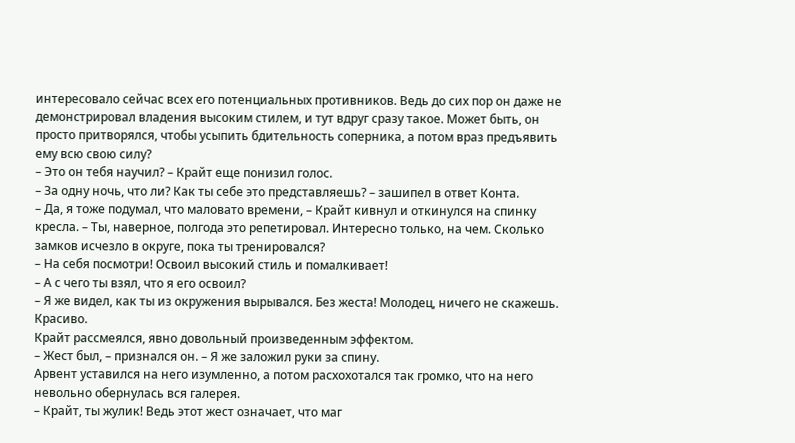интересовало сейчас всех его потенциальных противников. Ведь до сих пор он даже не демонстрировал владения высоким стилем, и тут вдруг сразу такое. Может быть, он просто притворялся, чтобы усыпить бдительность соперника, а потом враз предъявить ему всю свою силу?
– Это он тебя научил? – Крайт еще понизил голос.
– За одну ночь, что ли? Как ты себе это представляешь? – зашипел в ответ Конта.
– Да, я тоже подумал, что маловато времени, – Крайт кивнул и откинулся на спинку кресла. – Ты, наверное, полгода это репетировал. Интересно только, на чем. Сколько замков исчезло в округе, пока ты тренировался?
– На себя посмотри! Освоил высокий стиль и помалкивает!
– А с чего ты взял, что я его освоил?
– Я же видел, как ты из окружения вырывался. Без жеста! Молодец, ничего не скажешь. Красиво.
Крайт рассмеялся, явно довольный произведенным эффектом.
– Жест был, – признался он. – Я же заложил руки за спину.
Арвент уставился на него изумленно, а потом расхохотался так громко, что на него невольно обернулась вся галерея.
– Крайт, ты жулик! Ведь этот жест означает, что маг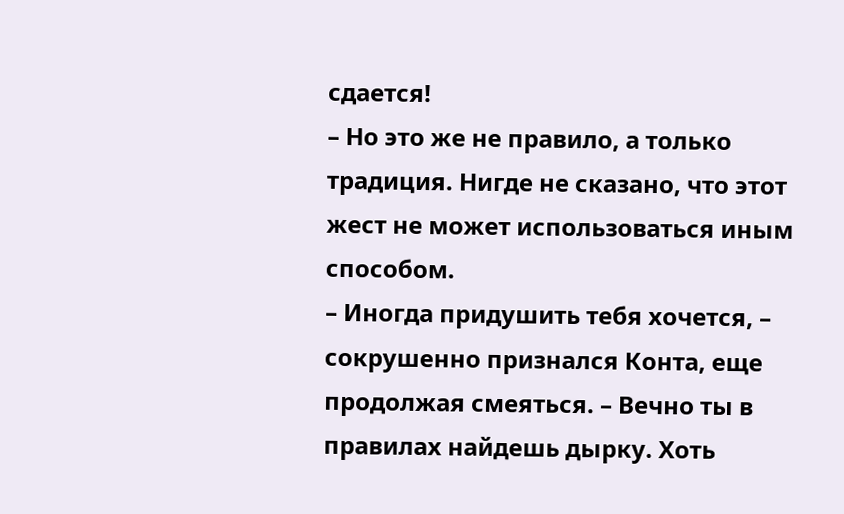сдается!
– Но это же не правило, а только традиция. Нигде не сказано, что этот жест не может использоваться иным способом.
– Иногда придушить тебя хочется, – сокрушенно признался Конта, еще продолжая смеяться. – Вечно ты в правилах найдешь дырку. Хоть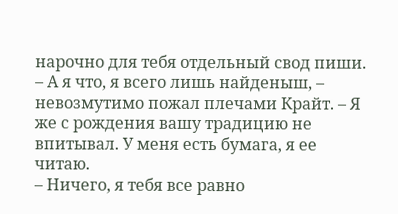нарочно для тебя отдельный свод пиши.
– А я что, я всего лишь найденыш, – невозмутимо пожал плечами Крайт. – Я же с рождения вашу традицию не впитывал. У меня есть бумага, я ее читаю.
– Ничего, я тебя все равно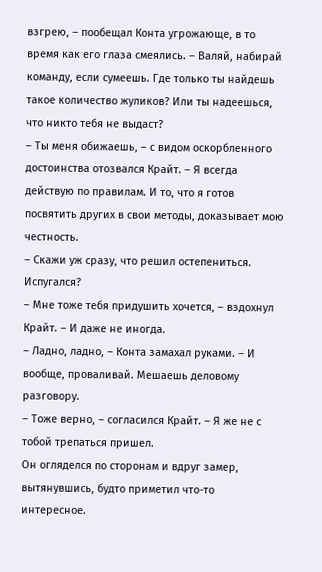взгрею, – пообещал Конта угрожающе, в то время как его глаза смеялись. – Валяй, набирай команду, если сумеешь. Где только ты найдешь такое количество жуликов? Или ты надеешься, что никто тебя не выдаст?
– Ты меня обижаешь, – с видом оскорбленного достоинства отозвался Крайт. – Я всегда действую по правилам. И то, что я готов посвятить других в свои методы, доказывает мою честность.
– Скажи уж сразу, что решил остепениться. Испугался?
– Мне тоже тебя придушить хочется, – вздохнул Крайт. – И даже не иногда.
– Ладно, ладно, – Конта замахал руками. – И вообще, проваливай. Мешаешь деловому разговору.
– Тоже верно, – согласился Крайт. – Я же не с тобой трепаться пришел.
Он огляделся по сторонам и вдруг замер, вытянувшись, будто приметил что-то интересное.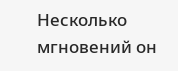Несколько мгновений он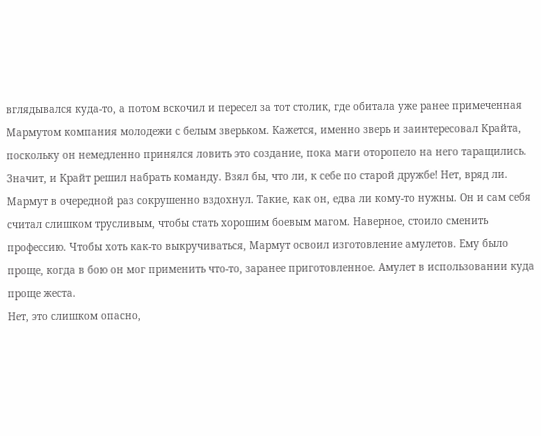вглядывался куда-то, а потом вскочил и пересел за тот столик, где обитала уже ранее примеченная Мармутом компания молодежи с белым зверьком. Кажется, именно зверь и заинтересовал Крайта, поскольку он немедленно принялся ловить это создание, пока маги оторопело на него таращились.
Значит, и Крайт решил набрать команду. Взял бы, что ли, к себе по старой дружбе! Нет, вряд ли. Мармут в очередной раз сокрушенно вздохнул. Такие, как он, едва ли кому-то нужны. Он и сам себя считал слишком трусливым, чтобы стать хорошим боевым магом. Наверное, стоило сменить профессию. Чтобы хоть как-то выкручиваться, Мармут освоил изготовление амулетов. Ему было проще, когда в бою он мог применить что-то, заранее приготовленное. Амулет в использовании куда проще жеста.
Нет, это слишком опасно,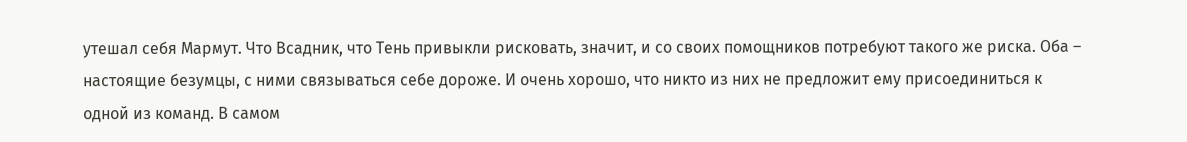утешал себя Мармут. Что Всадник, что Тень привыкли рисковать, значит, и со своих помощников потребуют такого же риска. Оба – настоящие безумцы, с ними связываться себе дороже. И очень хорошо, что никто из них не предложит ему присоединиться к одной из команд. В самом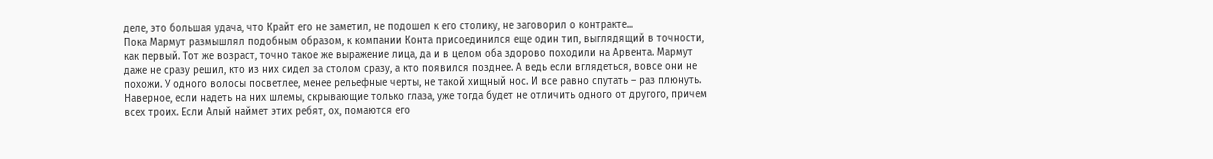деле, это большая удача, что Крайт его не заметил, не подошел к его столику, не заговорил о контракте...
Пока Мармут размышлял подобным образом, к компании Конта присоединился еще один тип, выглядящий в точности, как первый. Тот же возраст, точно такое же выражение лица, да и в целом оба здорово походили на Арвента. Мармут даже не сразу решил, кто из них сидел за столом сразу, а кто появился позднее. А ведь если вглядеться, вовсе они не похожи. У одного волосы посветлее, менее рельефные черты, не такой хищный нос. И все равно спутать – раз плюнуть. Наверное, если надеть на них шлемы, скрывающие только глаза, уже тогда будет не отличить одного от другого, причем всех троих. Если Алый наймет этих ребят, ох, помаются его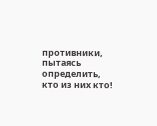противники, пытаясь определить, кто из них кто!